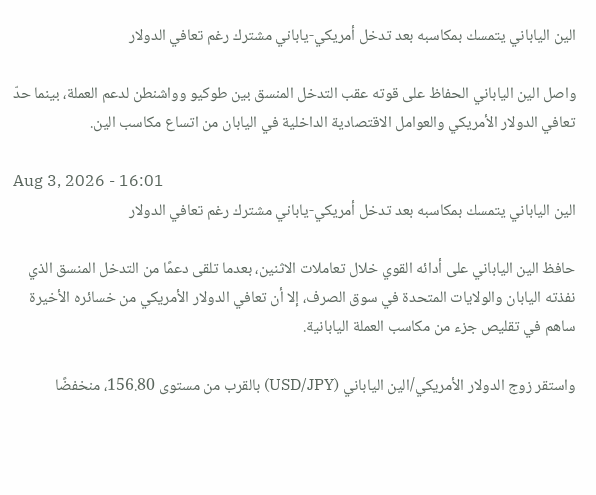الين الياباني يتمسك بمكاسبه بعد تدخل أمريكي-ياباني مشترك رغم تعافي الدولار

واصل الين الياباني الحفاظ على قوته عقب التدخل المنسق بين طوكيو وواشنطن لدعم العملة، بينما حدّ تعافي الدولار الأمريكي والعوامل الاقتصادية الداخلية في اليابان من اتساع مكاسب الين.

Aug 3, 2026 - 16:01
الين الياباني يتمسك بمكاسبه بعد تدخل أمريكي-ياباني مشترك رغم تعافي الدولار

حافظ الين الياباني على أدائه القوي خلال تعاملات الاثنين، بعدما تلقى دعمًا من التدخل المنسق الذي نفذته اليابان والولايات المتحدة في سوق الصرف، إلا أن تعافي الدولار الأمريكي من خسائره الأخيرة ساهم في تقليص جزء من مكاسب العملة اليابانية.

واستقر زوج الدولار الأمريكي/الين الياباني (USD/JPY) بالقرب من مستوى 156.80، منخفضًا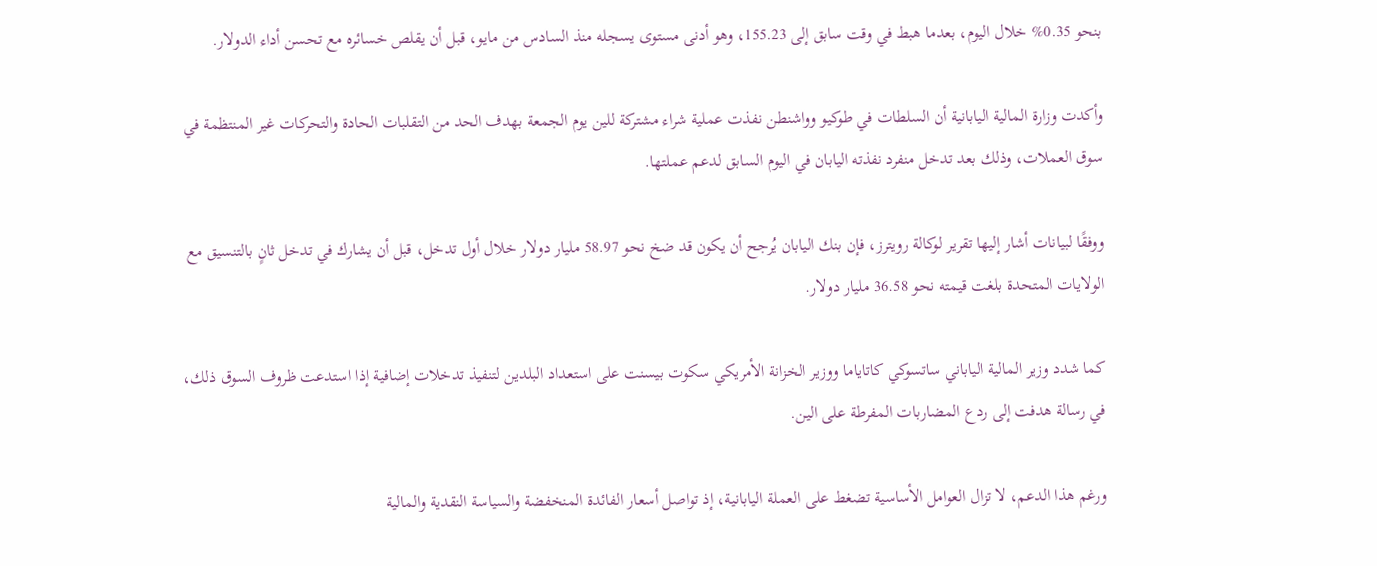بنحو 0.35% خلال اليوم، بعدما هبط في وقت سابق إلى 155.23، وهو أدنى مستوى يسجله منذ السادس من مايو، قبل أن يقلص خسائره مع تحسن أداء الدولار.

وأكدت وزارة المالية اليابانية أن السلطات في طوكيو وواشنطن نفذت عملية شراء مشتركة للين يوم الجمعة بهدف الحد من التقلبات الحادة والتحركات غير المنتظمة في سوق العملات، وذلك بعد تدخل منفرد نفذته اليابان في اليوم السابق لدعم عملتها.

ووفقًا لبيانات أشار إليها تقرير لوكالة رويترز، فإن بنك اليابان يُرجح أن يكون قد ضخ نحو 58.97 مليار دولار خلال أول تدخل، قبل أن يشارك في تدخل ثانٍ بالتنسيق مع الولايات المتحدة بلغت قيمته نحو 36.58 مليار دولار.

كما شدد وزير المالية الياباني ساتسوكي كاتاياما ووزير الخزانة الأمريكي سكوت بيسنت على استعداد البلدين لتنفيذ تدخلات إضافية إذا استدعت ظروف السوق ذلك، في رسالة هدفت إلى ردع المضاربات المفرطة على الين.

ورغم هذا الدعم، لا تزال العوامل الأساسية تضغط على العملة اليابانية، إذ تواصل أسعار الفائدة المنخفضة والسياسة النقدية والمالية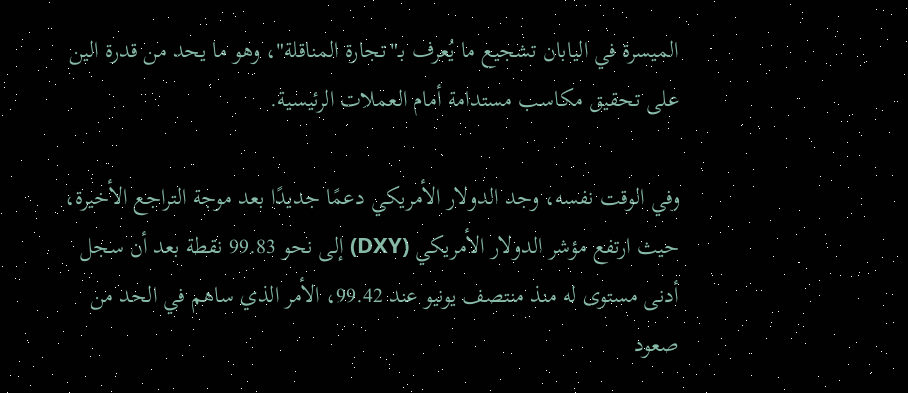الميسرة في اليابان تشجيع ما يُعرف بـ"تجارة المناقلة"، وهو ما يحد من قدرة الين على تحقيق مكاسب مستدامة أمام العملات الرئيسية.

وفي الوقت نفسه، وجد الدولار الأمريكي دعمًا جديدًا بعد موجة التراجع الأخيرة، حيث ارتفع مؤشر الدولار الأمريكي (DXY) إلى نحو 99.83 نقطة بعد أن سجل أدنى مستوى له منذ منتصف يونيو عند 99.42، الأمر الذي ساهم في الحد من صعود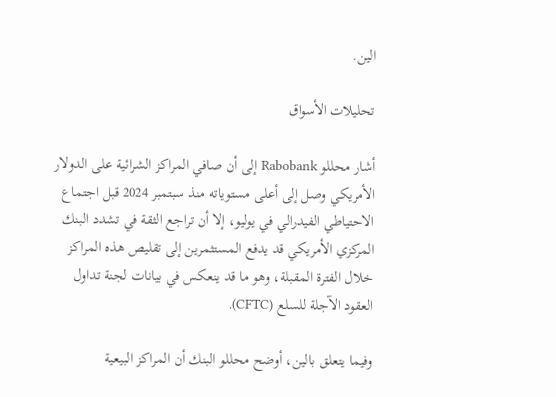الين.

تحليلات الأسواق

أشار محللو Rabobank إلى أن صافي المراكز الشرائية على الدولار الأمريكي وصل إلى أعلى مستوياته منذ سبتمبر 2024 قبل اجتماع الاحتياطي الفيدرالي في يوليو، إلا أن تراجع الثقة في تشدد البنك المركزي الأمريكي قد يدفع المستثمرين إلى تقليص هذه المراكز خلال الفترة المقبلة، وهو ما قد ينعكس في بيانات لجنة تداول العقود الآجلة للسلع (CFTC).

وفيما يتعلق بالين، أوضح محللو البنك أن المراكز البيعية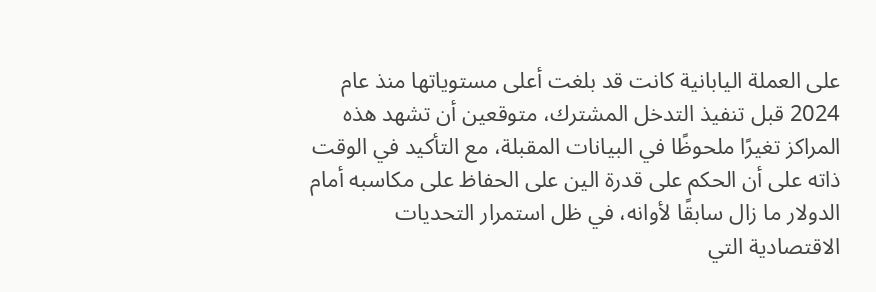على العملة اليابانية كانت قد بلغت أعلى مستوياتها منذ عام 2024 قبل تنفيذ التدخل المشترك، متوقعين أن تشهد هذه المراكز تغيرًا ملحوظًا في البيانات المقبلة، مع التأكيد في الوقت ذاته على أن الحكم على قدرة الين على الحفاظ على مكاسبه أمام الدولار ما زال سابقًا لأوانه، في ظل استمرار التحديات الاقتصادية التي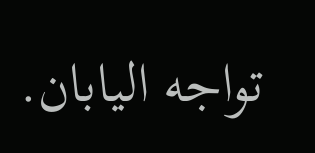تواجه اليابان.